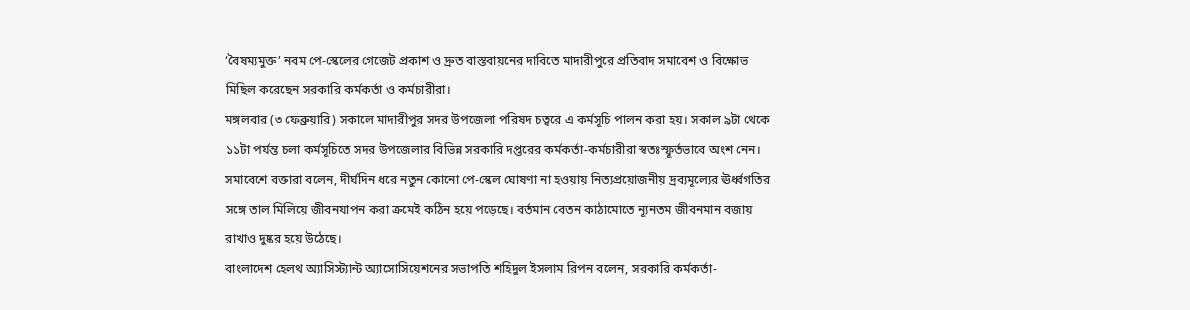‘বৈষম্যমুক্ত’ নবম পে-স্কেলের গেজেট প্রকাশ ও দ্রুত বাস্তবায়নের দাবিতে মাদারীপুরে প্রতিবাদ সমাবেশ ও বিক্ষোভ মিছিল করেছেন সরকারি কর্মকর্তা ও কর্মচারীরা।
মঙ্গলবার (৩ ফেব্রুয়ারি) সকালে মাদারীপুর সদর উপজেলা পরিষদ চত্বরে এ কর্মসূচি পালন করা হয়। সকাল ৯টা থেকে ১১টা পর্যন্ত চলা কর্মসূচিতে সদর উপজেলার বিভিন্ন সরকারি দপ্তরের কর্মকর্তা-কর্মচারীরা স্বতঃস্ফূর্তভাবে অংশ নেন।
সমাবেশে বক্তারা বলেন, দীর্ঘদিন ধরে নতুন কোনো পে-স্কেল ঘোষণা না হওয়ায় নিত্যপ্রয়োজনীয় দ্রব্যমূল্যের ঊর্ধ্বগতির সঙ্গে তাল মিলিয়ে জীবনযাপন করা ক্রমেই কঠিন হয়ে পড়েছে। বর্তমান বেতন কাঠামোতে ন্যূনতম জীবনমান বজায় রাখাও দুষ্কর হয়ে উঠেছে।
বাংলাদেশ হেলথ অ্যাসিস্ট্যান্ট অ্যাসোসিয়েশনের সভাপতি শহিদুল ইসলাম রিপন বলেন, সরকারি কর্মকর্তা-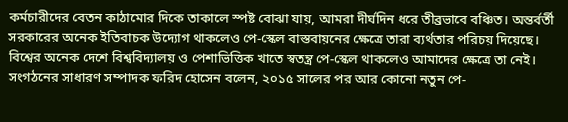কর্মচারীদের বেতন কাঠামোর দিকে তাকালে স্পষ্ট বোঝা যায়, আমরা দীর্ঘদিন ধরে তীব্রভাবে বঞ্চিত। অন্তর্বর্তী সরকারের অনেক ইতিবাচক উদ্যোগ থাকলেও পে-স্কেল বাস্তবায়নের ক্ষেত্রে তারা ব্যর্থতার পরিচয় দিয়েছে। বিশ্বের অনেক দেশে বিশ্ববিদ্যালয় ও পেশাভিত্তিক খাতে স্বতন্ত্র পে-স্কেল থাকলেও আমাদের ক্ষেত্রে তা নেই।
সংগঠনের সাধারণ সম্পাদক ফরিদ হোসেন বলেন, ২০১৫ সালের পর আর কোনো নতুন পে-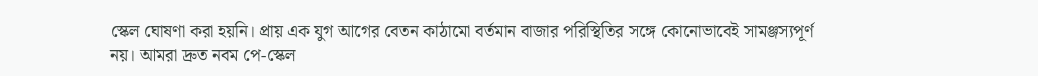স্কেল ঘোষণা করা হয়নি। প্রায় এক যুগ আগের বেতন কাঠামো বর্তমান বাজার পরিস্থিতির সঙ্গে কোনোভাবেই সামঞ্জস্যপূর্ণ নয়। আমরা দ্রুত নবম পে-স্কেল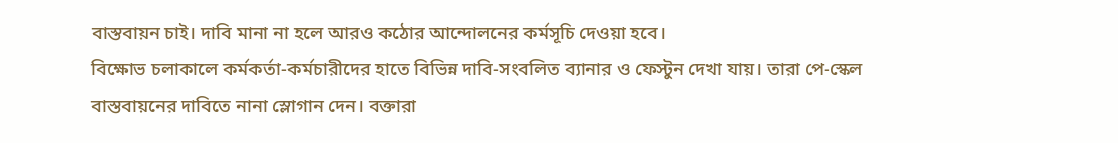বাস্তবায়ন চাই। দাবি মানা না হলে আরও কঠোর আন্দোলনের কর্মসূচি দেওয়া হবে।
বিক্ষোভ চলাকালে কর্মকর্তা-কর্মচারীদের হাতে বিভিন্ন দাবি-সংবলিত ব্যানার ও ফেস্টুন দেখা যায়। তারা পে-স্কেল বাস্তবায়নের দাবিতে নানা স্লোগান দেন। বক্তারা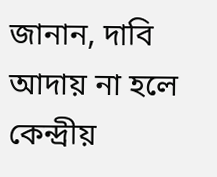জানান, দাবি আদায় না হলে কেন্দ্রীয়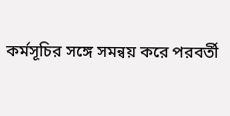কর্মসূচির সঙ্গে সমন্বয় করে পরবর্তী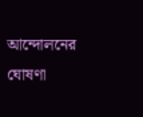আন্দোলনের ঘোষণা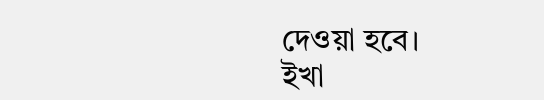দেওয়া হবে।
ইখা